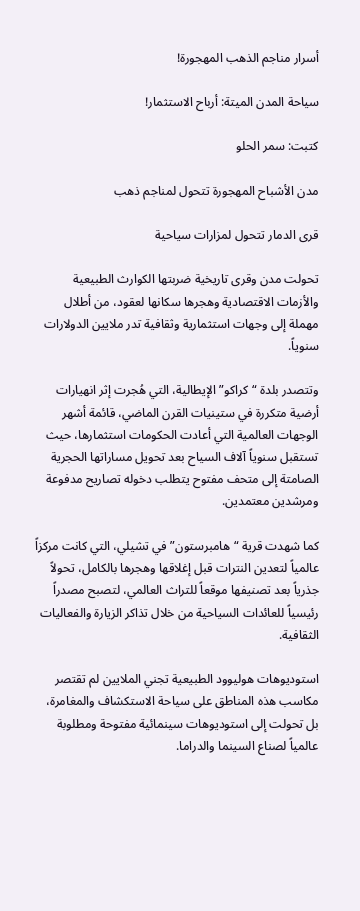أسرار مناجم الذهب المهجورة!

سياحة المدن الميتة: أرباح الاستثمار!

كتبت: سمر الحلو

مدن الأشباح المهجورة تتحول لمناجم ذهب

قرى الدمار تتحول لمزارات سياحية

تحولت مدن وقرى تاريخية ضربتها الكوارث الطبيعية والأزمات الاقتصادية وهجرها سكانها لعقود، من أطلال مهملة إلى وجهات استثمارية وثقافية تدر ملايين الدولارات سنوياً.

وتتصدر بلدة “كراكو” الإيطالية، التي هُجرت إثر انهيارات أرضية متكررة في ستينيات القرن الماضي، قائمة أشهر الوجهات العالمية التي أعادت الحكومات استثمارها، حيث تستقبل سنوياً آلاف السياح بعد تحويل مساراتها الحجرية الصامتة إلى متحف مفتوح يتطلب دخوله تصاريح مدفوعة ومرشدين معتمدين.

كما شهدت قرية “هامبرستون” في تشيلي، التي كانت مركزاً عالمياً لتعدين النترات قبل إغلاقها وهجرها بالكامل، تحولاً جذرياً بعد تصنيفها موقعاً للتراث العالمي، لتصبح مصدراً رئيسياً للعائدات السياحية من خلال تذاكر الزيارة والفعاليات الثقافية.

استوديوهات هوليوود الطبيعية تجني الملايين لم تقتصر مكاسب هذه المناطق على سياحة الاستكشاف والمغامرة، بل تحولت إلى استوديوهات سينمائية مفتوحة ومطلوبة عالمياً لصناع السينما والدراما.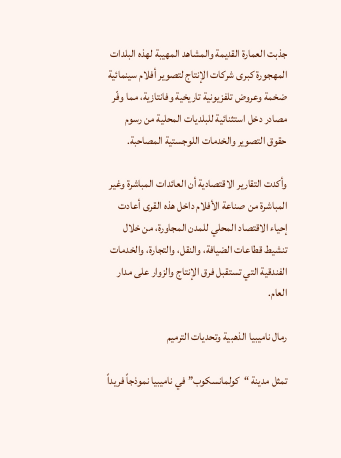جذبت العمارة القديمة والمشاهد المهيبة لهذه البلدات المهجورة كبرى شركات الإنتاج لتصوير أفلام سينمائية ضخمة وعروض تلفزيونية تاريخية وفانتازية، مما وفّر مصادر دخل استثنائية للبلديات المحلية من رسوم حقوق التصوير والخدمات اللوجستية المصاحبة.

وأكدت التقارير الاقتصادية أن العائدات المباشرة وغير المباشرة من صناعة الأفلام داخل هذه القرى أعادت إحياء الاقتصاد المحلي للمدن المجاورة، من خلال تنشيط قطاعات الضيافة، والنقل، والتجارة، والخدمات الفندقية التي تستقبل فرق الإنتاج والزوار على مدار العام.

رمال ناميبيا الذهبية وتحديات الترميم

تمثل مدينة “كولمانسكوب” في ناميبيا نموذجاً فريداً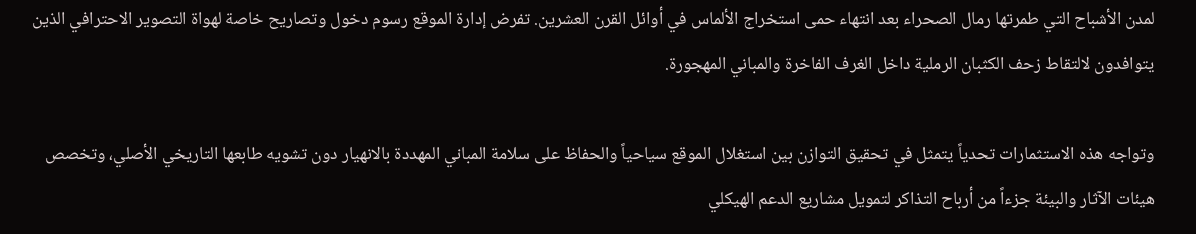لمدن الأشباح التي طمرتها رمال الصحراء بعد انتهاء حمى استخراج الألماس في أوائل القرن العشرين. تفرض إدارة الموقع رسوم دخول وتصاريح خاصة لهواة التصوير الاحترافي الذين يتوافدون لالتقاط زحف الكثبان الرملية داخل الغرف الفاخرة والمباني المهجورة.

وتواجه هذه الاستثمارات تحدياً يتمثل في تحقيق التوازن بين استغلال الموقع سياحياً والحفاظ على سلامة المباني المهددة بالانهيار دون تشويه طابعها التاريخي الأصلي، وتخصص هيئات الآثار والبيئة جزءاً من أرباح التذاكر لتمويل مشاريع الدعم الهيكلي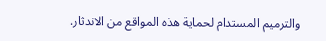والترميم المستدام لحماية هذه المواقع من الاندثار.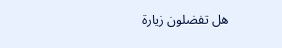هل تفضلون زيارة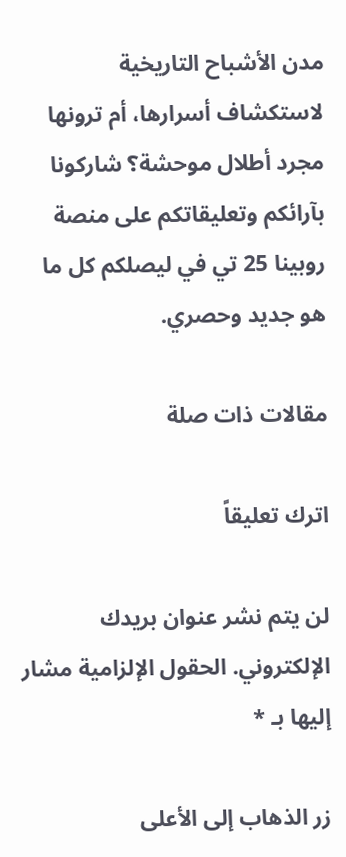مدن الأشباح التاريخية لاستكشاف أسرارها، أم ترونها مجرد أطلال موحشة؟ شاركونا بآرائكم وتعليقاتكم على منصة روبينا 25 تي في ليصلكم كل ما هو جديد وحصري.

مقالات ذات صلة

اترك تعليقاً

لن يتم نشر عنوان بريدك الإلكتروني. الحقول الإلزامية مشار إليها بـ *

زر الذهاب إلى الأعلى